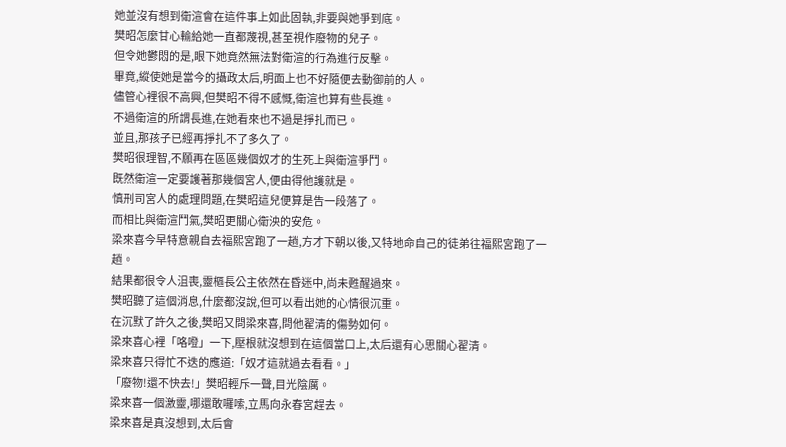她並沒有想到衛渲會在這件事上如此固執,非要與她爭到底。
樊昭怎麼甘心輸給她一直都蔑視,甚至視作廢物的兒子。
但令她鬱悶的是,眼下她竟然無法對衛渲的行為進行反擊。
畢竟,縱使她是當今的攝政太后,明面上也不好隨便去動御前的人。
儘管心裡很不高興,但樊昭不得不感慨,衛渲也算有些長進。
不過衛渲的所謂長進,在她看來也不過是掙扎而已。
並且,那孩子已經再掙扎不了多久了。
樊昭很理智,不願再在區區幾個奴才的生死上與衛渲爭鬥。
既然衛渲一定要護著那幾個宮人,便由得他護就是。
慎刑司宮人的處理問題,在樊昭這兒便算是告一段落了。
而相比與衛渲鬥氣,樊昭更關心衛泱的安危。
梁來喜今早特意親自去福熙宮跑了一趟,方才下朝以後,又特地命自己的徒弟往福熙宮跑了一趟。
結果都很令人沮喪,靈樞長公主依然在昏迷中,尚未甦醒過來。
樊昭聽了這個消息,什麼都沒說,但可以看出她的心情很沉重。
在沉默了許久之後,樊昭又問梁來喜,問他翟清的傷勢如何。
梁來喜心裡「咯噔」一下,壓根就沒想到在這個當口上,太后還有心思關心翟清。
梁來喜只得忙不迭的應道:「奴才這就過去看看。」
「廢物!還不快去!」樊昭輕斥一聲,目光陰厲。
梁來喜一個激靈,哪還敢囉嗦,立馬向永春宮趕去。
梁來喜是真沒想到,太后會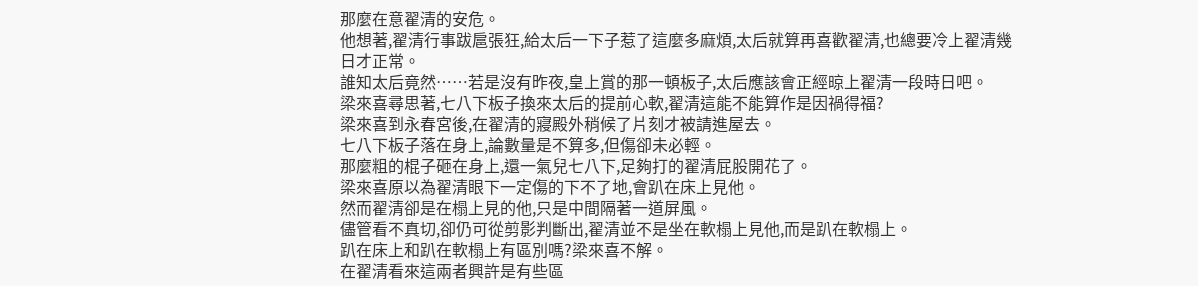那麼在意翟清的安危。
他想著,翟清行事跋扈張狂,給太后一下子惹了這麼多麻煩,太后就算再喜歡翟清,也總要冷上翟清幾日才正常。
誰知太后竟然……若是沒有昨夜,皇上賞的那一頓板子,太后應該會正經晾上翟清一段時日吧。
梁來喜尋思著,七八下板子換來太后的提前心軟,翟清這能不能算作是因禍得福?
梁來喜到永春宮後,在翟清的寢殿外稍候了片刻才被請進屋去。
七八下板子落在身上,論數量是不算多,但傷卻未必輕。
那麼粗的棍子砸在身上,還一氣兒七八下,足夠打的翟清屁股開花了。
梁來喜原以為翟清眼下一定傷的下不了地,會趴在床上見他。
然而翟清卻是在榻上見的他,只是中間隔著一道屏風。
儘管看不真切,卻仍可從剪影判斷出,翟清並不是坐在軟榻上見他,而是趴在軟榻上。
趴在床上和趴在軟榻上有區別嗎?梁來喜不解。
在翟清看來這兩者興許是有些區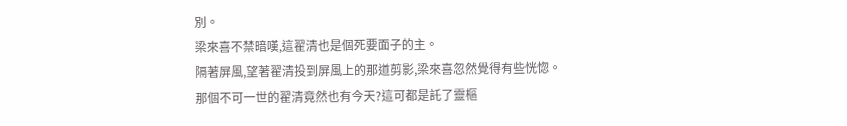別。
梁來喜不禁暗嘆,這翟清也是個死要面子的主。
隔著屏風,望著翟清投到屏風上的那道剪影,梁來喜忽然覺得有些恍惚。
那個不可一世的翟清竟然也有今天?這可都是託了靈樞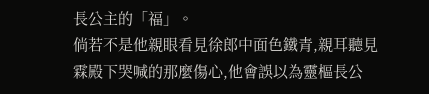長公主的「福」。
倘若不是他親眼看見徐郎中面色鐵青,親耳聽見霖殿下哭喊的那麼傷心,他會誤以為靈樞長公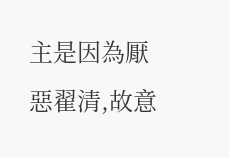主是因為厭惡翟清,故意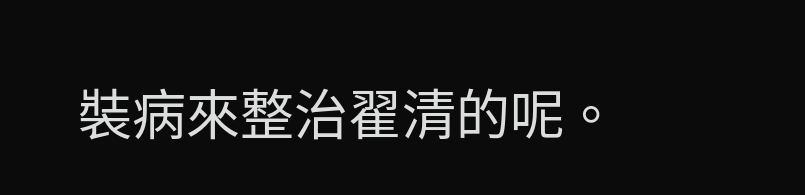裝病來整治翟清的呢。